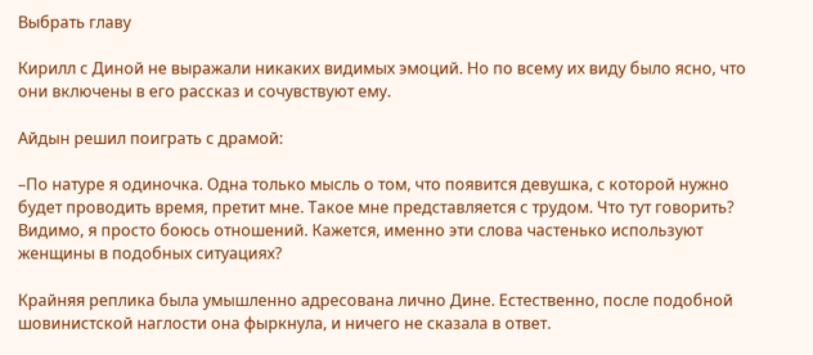Выбрать главу

Кирилл с Диной не выражали никаких видимых эмоций. Но по всему их виду было ясно, что они включены в его рассказ и сочувствуют ему.

Айдын решил поиграть с драмой:

–По натуре я одиночка. Одна только мысль о том, что появится девушка, с которой нужно будет проводить время, претит мне. Такое мне представляется с трудом. Что тут говорить? Видимо, я просто боюсь отношений. Кажется, именно эти слова частенько используют женщины в подобных ситуациях?

Крайняя реплика была умышленно адресована лично Дине. Естественно, после подобной шовинистской наглости она фыркнула, и ничего не сказала в ответ.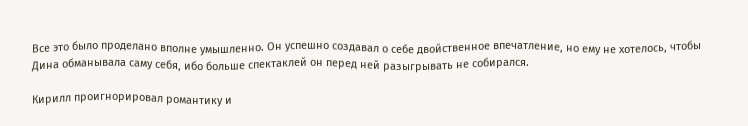Все это было проделано вполне умышленно. Он успешно создавал о себе двойственное впечатление, но ему не хотелось, чтобы Дина обманывала саму себя, ибо больше спектаклей он перед ней разыгрывать не собирался.

Кирилл проигнорировал романтику и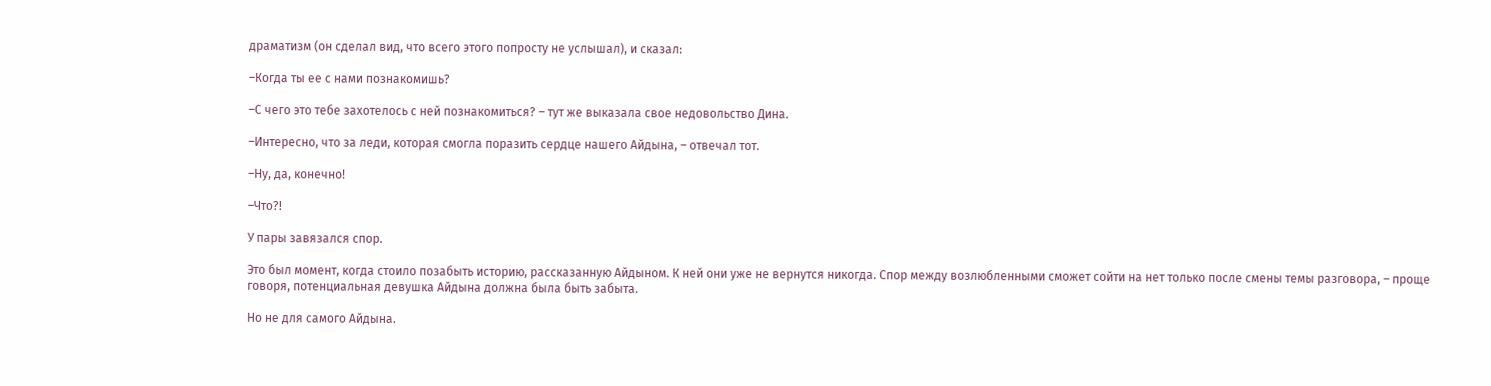драматизм (он сделал вид, что всего этого попросту не услышал), и сказал:

–Когда ты ее с нами познакомишь?

–С чего это тебе захотелось с ней познакомиться? – тут же выказала свое недовольство Дина.

–Интересно, что за леди, которая смогла поразить сердце нашего Айдына, – отвечал тот.

–Ну, да, конечно!

–Что?!

У пары завязался спор.

Это был момент, когда стоило позабыть историю, рассказанную Айдыном. К ней они уже не вернутся никогда. Спор между возлюбленными сможет сойти на нет только после смены темы разговора, – проще говоря, потенциальная девушка Айдына должна была быть забыта.

Но не для самого Айдына.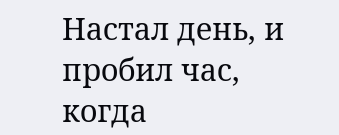Настал день, и пробил час, когда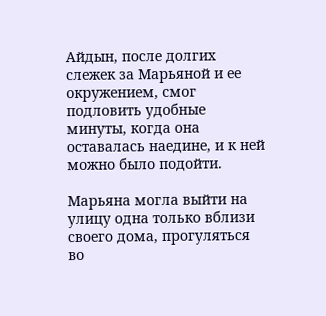Айдын, после долгих слежек за Марьяной и ее окружением, смог подловить удобные минуты, когда она оставалась наедине, и к ней можно было подойти.

Марьяна могла выйти на улицу одна только вблизи своего дома, прогуляться во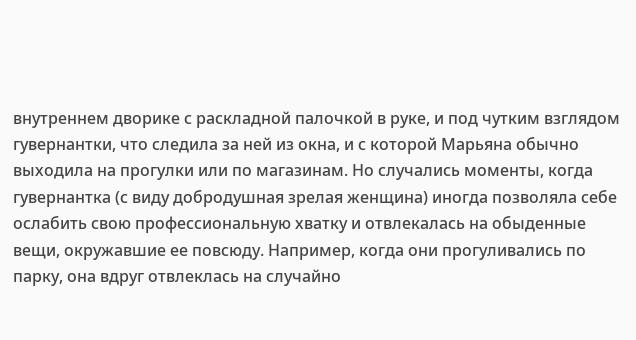внутреннем дворике с раскладной палочкой в руке, и под чутким взглядом гувернантки, что следила за ней из окна, и с которой Марьяна обычно выходила на прогулки или по магазинам. Но случались моменты, когда гувернантка (с виду добродушная зрелая женщина) иногда позволяла себе ослабить свою профессиональную хватку и отвлекалась на обыденные вещи, окружавшие ее повсюду. Например, когда они прогуливались по парку, она вдруг отвлеклась на случайно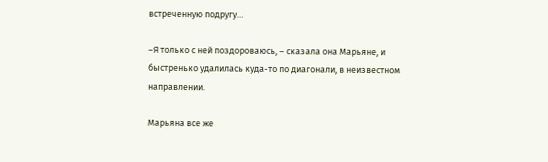встреченную подругу…

–Я только с ней поздороваюсь, – сказала она Марьяне, и быстренько удалилась куда-то по диагонали, в неизвестном направлении.

Марьяна все же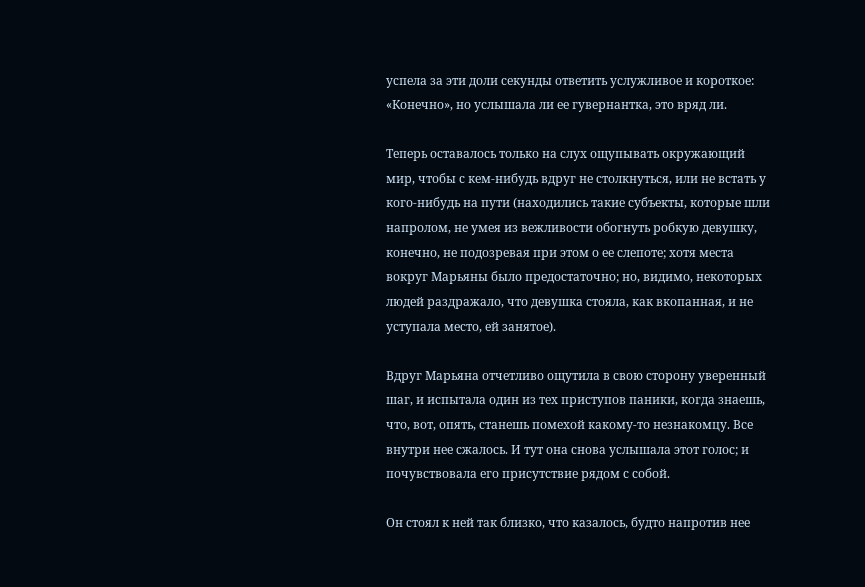успела за эти доли секунды ответить услужливое и короткое: «Конечно», но услышала ли ее гувернантка, это вряд ли.

Теперь оставалось только на слух ощупывать окружающий мир, чтобы с кем-нибудь вдруг не столкнуться, или не встать у кого-нибудь на пути (находились такие субъекты, которые шли напролом, не умея из вежливости обогнуть робкую девушку, конечно, не подозревая при этом о ее слепоте; хотя места вокруг Марьяны было предостаточно; но, видимо, некоторых людей раздражало, что девушка стояла, как вкопанная, и не уступала место, ей занятое).

Вдруг Марьяна отчетливо ощутила в свою сторону уверенный шаг, и испытала один из тех приступов паники, когда знаешь, что, вот, опять, станешь помехой какому-то незнакомцу. Все внутри нее сжалось. И тут она снова услышала этот голос; и почувствовала его присутствие рядом с собой.

Он стоял к ней так близко, что казалось, будто напротив нее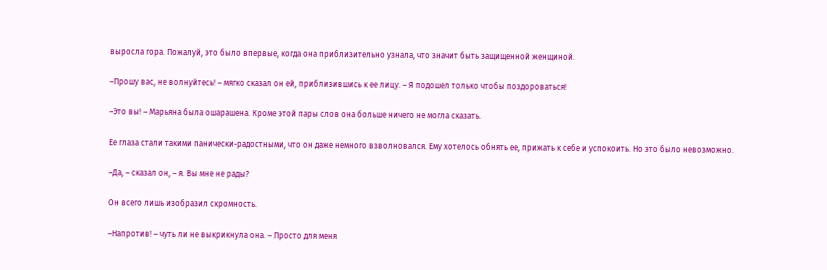выросла гора. Пожалуй, это было впервые, когда она приблизительно узнала, что значит быть защищенной женщиной.

–Прошу вас, не волнуйтесь! – мягко сказал он ей, приблизившись к ее лицу. – Я подошел только чтобы поздороваться!

–Это вы! – Марьяна была ошарашена. Кроме этой пары слов она больше ничего не могла сказать.

Ее глаза стали такими панически-радостными, что он даже немного взволновался. Ему хотелось обнять ее, прижать к себе и успокоить. Но это было невозможно.

–Да, – сказал он, – я. Вы мне не рады?

Он всего лишь изобразил скромность.

–Напротив! – чуть ли не выкрикнула она. – Просто для меня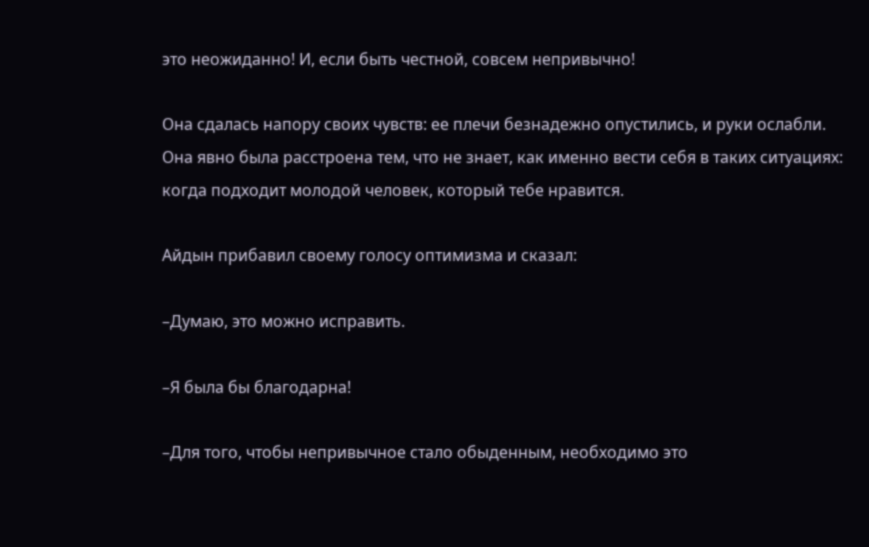это неожиданно! И, если быть честной, совсем непривычно!

Она сдалась напору своих чувств: ее плечи безнадежно опустились, и руки ослабли. Она явно была расстроена тем, что не знает, как именно вести себя в таких ситуациях: когда подходит молодой человек, который тебе нравится.

Айдын прибавил своему голосу оптимизма и сказал:

–Думаю, это можно исправить.

–Я была бы благодарна!

–Для того, чтобы непривычное стало обыденным, необходимо это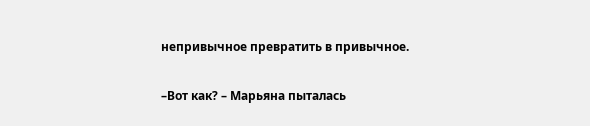непривычное превратить в привычное.

–Вот как? – Марьяна пыталась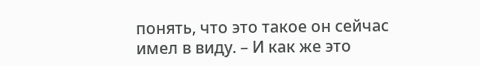понять, что это такое он сейчас имел в виду. – И как же это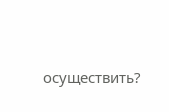осуществить?